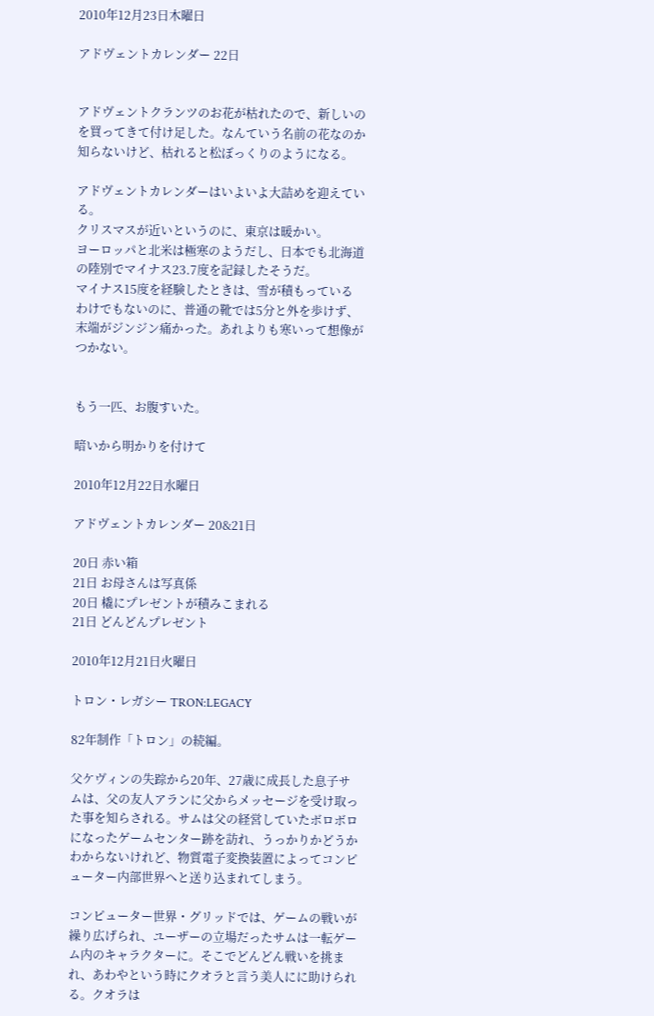2010年12月23日木曜日

アドヴェントカレンダー 22日


アドヴェントクランツのお花が枯れたので、新しいのを買ってきて付け足した。なんていう名前の花なのか知らないけど、枯れると松ぼっくりのようになる。

アドヴェントカレンダーはいよいよ大詰めを迎えている。
クリスマスが近いというのに、東京は暖かい。
ヨーロッパと北米は極寒のようだし、日本でも北海道の陸別でマイナス23.7度を記録したそうだ。
マイナス15度を経験したときは、雪が積もっているわけでもないのに、普通の靴では5分と外を歩けず、末端がジンジン痛かった。あれよりも寒いって想像がつかない。


もう一匹、お腹すいた。

暗いから明かりを付けて

2010年12月22日水曜日

アドヴェントカレンダー 20&21日

20日 赤い箱
21日 お母さんは写真係
20日 橇にプレゼントが積みこまれる
21日 どんどんプレゼント

2010年12月21日火曜日

トロン・レガシー TRON:LEGACY

82年制作「トロン」の続編。

父ケヴィンの失踪から20年、27歳に成長した息子サムは、父の友人アランに父からメッセージを受け取った事を知らされる。サムは父の経営していたボロボロになったゲームセンター跡を訪れ、うっかりかどうかわからないけれど、物質電子変換装置によってコンピューター内部世界へと送り込まれてしまう。

コンピューター世界・グリッドでは、ゲームの戦いが繰り広げられ、ユーザーの立場だったサムは一転ゲーム内のキャラクターに。そこでどんどん戦いを挑まれ、あわやという時にクオラと言う美人にに助けられる。クオラは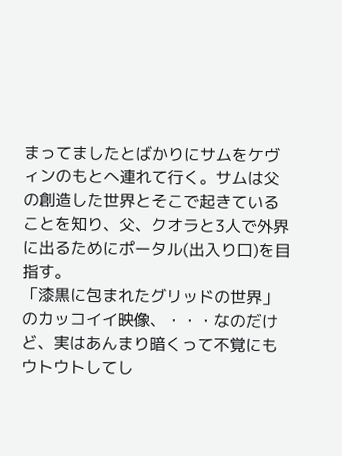まってましたとばかりにサムをケヴィンのもとへ連れて行く。サムは父の創造した世界とそこで起きていることを知り、父、クオラと3人で外界に出るためにポータル(出入り口)を目指す。
「漆黒に包まれたグリッドの世界」のカッコイイ映像、・・・なのだけど、実はあんまり暗くって不覚にもウトウトしてし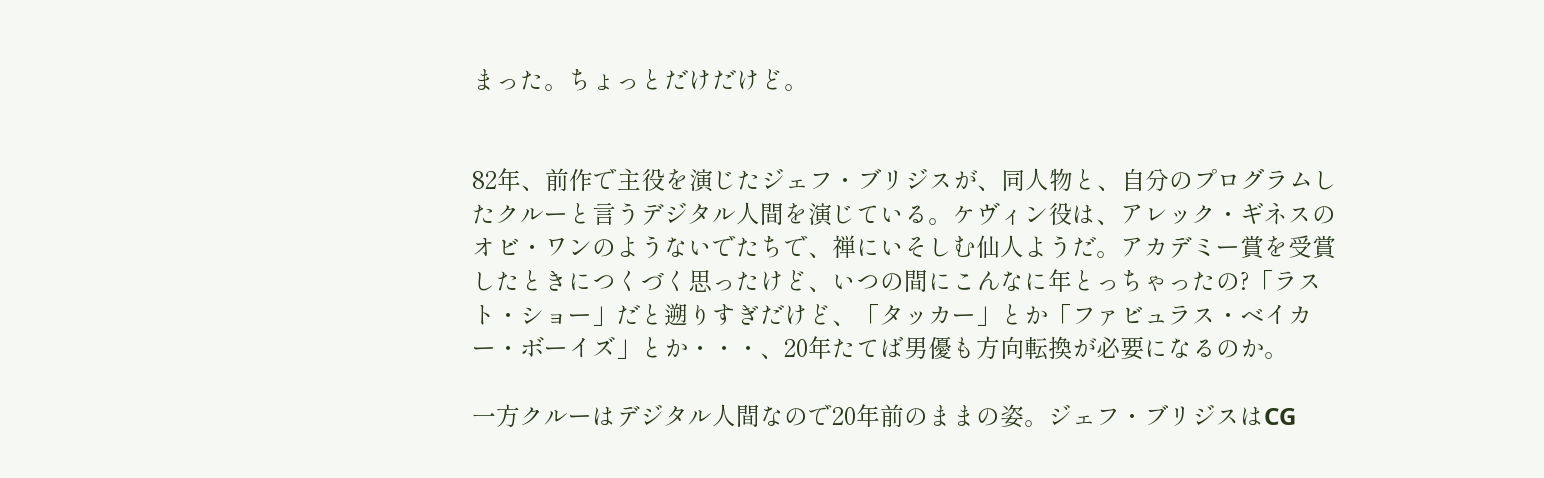まった。ちょっとだけだけど。


82年、前作で主役を演じたジェフ・ブリジスが、同人物と、自分のプログラムしたクルーと言うデジタル人間を演じている。ケヴィン役は、アレック・ギネスのオビ・ワンのようないでたちで、禅にいそしむ仙人ようだ。アカデミー賞を受賞したときにつくづく思ったけど、いつの間にこんなに年とっちゃったの?「ラスト・ショー」だと遡りすぎだけど、「タッカー」とか「ファビュラス・ベイカー・ボーイズ」とか・・・、20年たてば男優も方向転換が必要になるのか。

一方クルーはデジタル人間なので20年前のままの姿。ジェフ・ブリジスはCG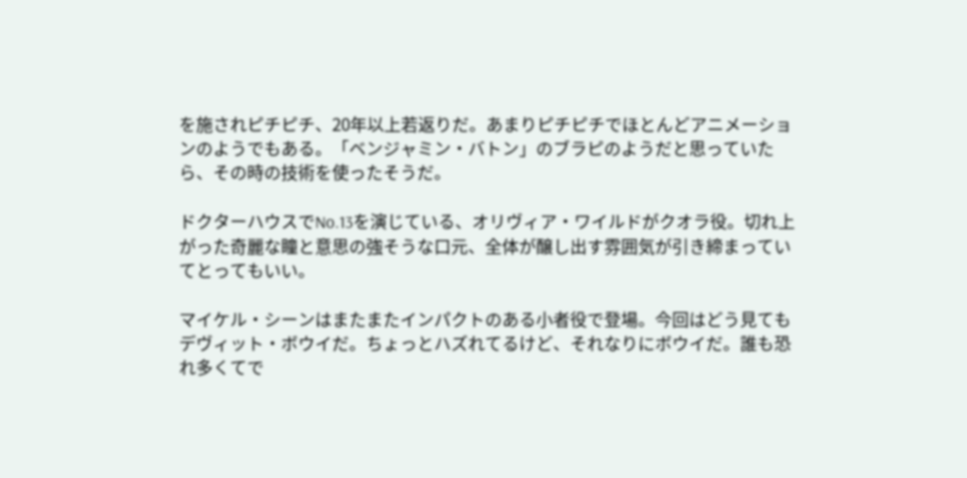を施されピチピチ、20年以上若返りだ。あまりピチピチでほとんどアニメーションのようでもある。「ベンジャミン・バトン」のブラピのようだと思っていたら、その時の技術を使ったそうだ。

ドクターハウスでNo.13を演じている、オリヴィア・ワイルドがクオラ役。切れ上がった奇麗な瞳と意思の強そうな口元、全体が醸し出す雰囲気が引き締まっていてとってもいい。

マイケル・シーンはまたまたインパクトのある小者役で登場。今回はどう見てもデヴィット・ボウイだ。ちょっとハズれてるけど、それなりにボウイだ。誰も恐れ多くてで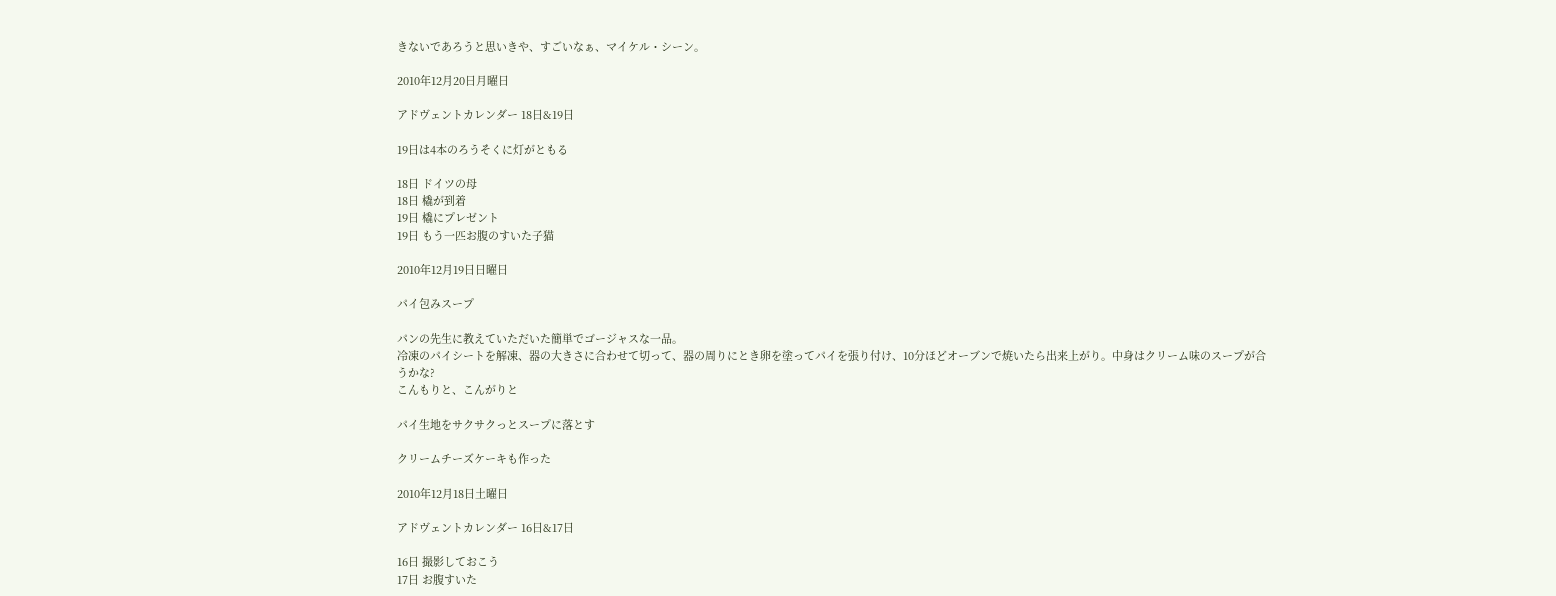きないであろうと思いきや、すごいなぁ、マイケル・シーン。

2010年12月20日月曜日

アドヴェントカレンダー 18日&19日

19日は4本のろうそくに灯がともる

18日 ドイツの母
18日 橇が到着
19日 橇にプレゼント
19日 もう一匹お腹のすいた子猫

2010年12月19日日曜日

パイ包みスープ

パンの先生に教えていただいた簡単でゴージャスな一品。
冷凍のパイシートを解凍、器の大きさに合わせて切って、器の周りにとき卵を塗ってパイを張り付け、10分ほどオーブンで焼いたら出来上がり。中身はクリーム味のスープが合うかな?
こんもりと、こんがりと

パイ生地をサクサクっとスープに落とす

クリームチーズケーキも作った

2010年12月18日土曜日

アドヴェントカレンダー 16日&17日

16日 撮影しておこう
17日 お腹すいた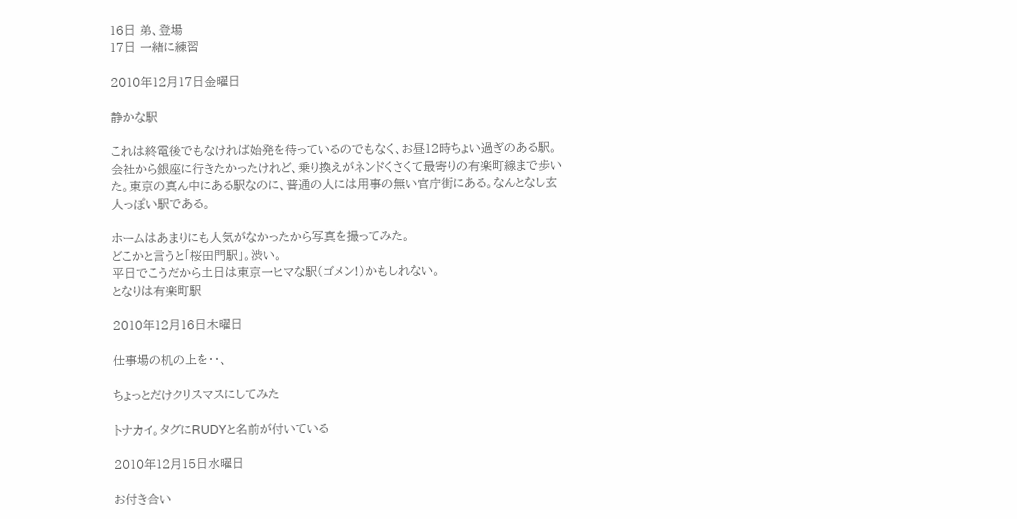16日 弟、登場
17日 一緒に練習

2010年12月17日金曜日

静かな駅

これは終電後でもなければ始発を待っているのでもなく、お昼12時ちょい過ぎのある駅。会社から銀座に行きたかったけれど、乗り換えがネンドくさくて最寄りの有楽町線まで歩いた。東京の真ん中にある駅なのに、普通の人には用事の無い官庁街にある。なんとなし玄人っぽい駅である。

ホームはあまりにも人気がなかったから写真を撮ってみた。
どこかと言うと「桜田門駅」。渋い。
平日でこうだから土日は東京一ヒマな駅(ゴメン!)かもしれない。
となりは有楽町駅

2010年12月16日木曜日

仕事場の机の上を・・、

ちょっとだけクリスマスにしてみた

トナカイ。タグにRUDYと名前が付いている

2010年12月15日水曜日

お付き合い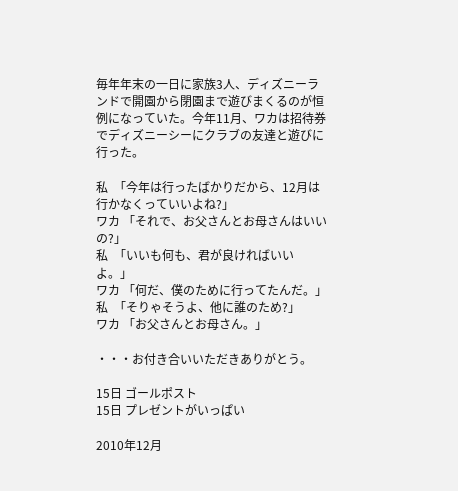毎年年末の一日に家族3人、ディズニーランドで開園から閉園まで遊びまくるのが恒例になっていた。今年11月、ワカは招待券でディズニーシーにクラブの友達と遊びに行った。

私  「今年は行ったばかりだから、12月は行かなくっていいよね?」
ワカ 「それで、お父さんとお母さんはいいの?」
私  「いいも何も、君が良ければいいよ。」
ワカ 「何だ、僕のために行ってたんだ。」
私  「そりゃそうよ、他に誰のため?」
ワカ 「お父さんとお母さん。」

・・・お付き合いいただきありがとう。

15日 ゴールポスト
15日 プレゼントがいっぱい

2010年12月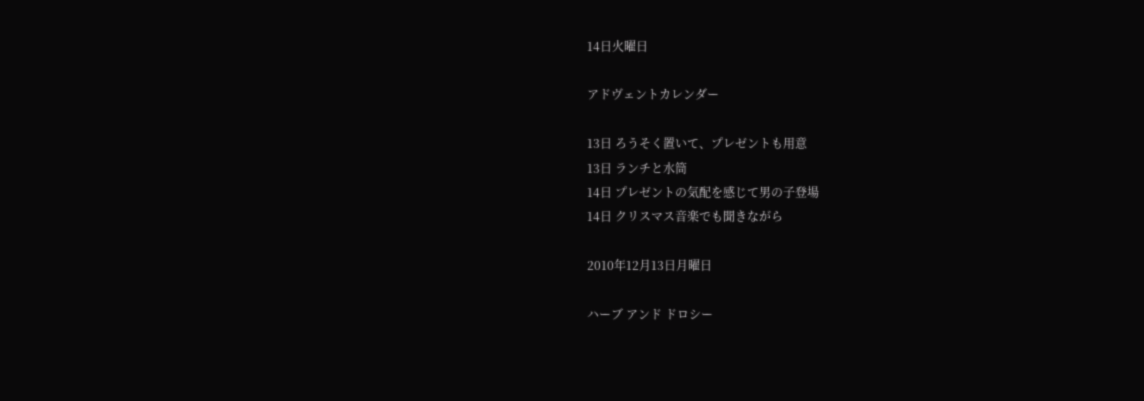14日火曜日

アドヴェントカレンダー

13日 ろうそく置いて、プレゼントも用意
13日 ランチと水筒
14日 プレゼントの気配を感じて男の子登場
14日 クリスマス音楽でも聞きながら

2010年12月13日月曜日

ハーブ アンド ドロシー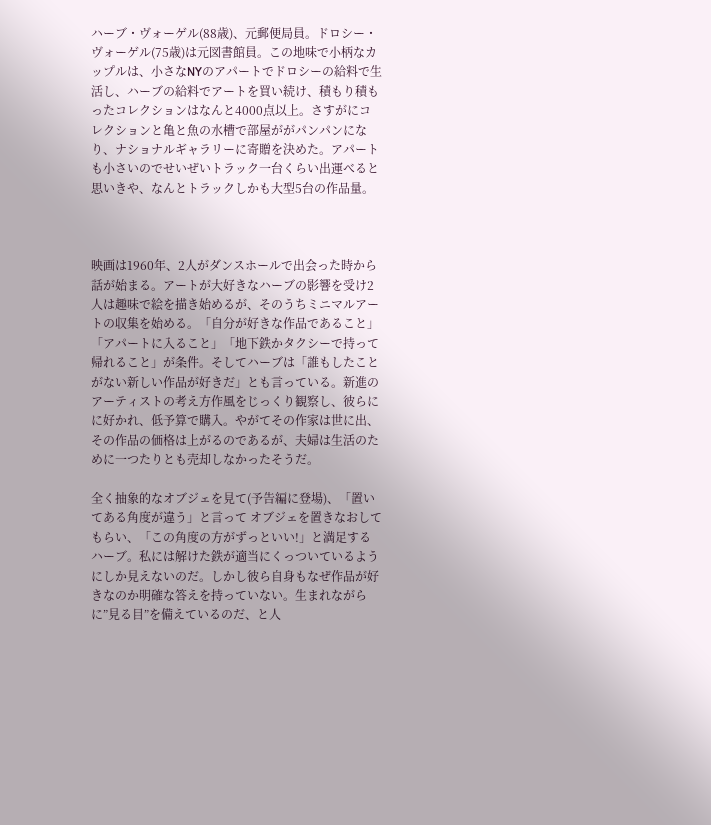ハーブ・ヴォーゲル(88歳)、元郵便局員。ドロシー・ヴォーゲル(75歳)は元図書館員。この地味で小柄なカップルは、小さなNYのアパートでドロシーの給料で生活し、ハーブの給料でアートを買い続け、積もり積もったコレクションはなんと4000点以上。さすがにコレクションと亀と魚の水槽で部屋ががパンパンになり、ナショナルギャラリーに寄贈を決めた。アパートも小さいのでせいぜいトラック一台くらい出運べると思いきや、なんとトラックしかも大型5台の作品量。



映画は1960年、2人がダンスホールで出会った時から話が始まる。アートが大好きなハーブの影響を受け2人は趣味で絵を描き始めるが、そのうちミニマルアートの収集を始める。「自分が好きな作品であること」「アパートに入ること」「地下鉄かタクシーで持って帰れること」が条件。そしてハーブは「誰もしたことがない新しい作品が好きだ」とも言っている。新進のアーティストの考え方作風をじっくり観察し、彼らにに好かれ、低予算で購入。やがてその作家は世に出、その作品の価格は上がるのであるが、夫婦は生活のために一つたりとも売却しなかったそうだ。

全く抽象的なオブジェを見て(予告編に登場)、「置いてある角度が違う」と言って オブジェを置きなおしてもらい、「この角度の方がずっといい!」と満足するハーブ。私には解けた鉄が適当にくっついているようにしか見えないのだ。しかし彼ら自身もなぜ作品が好きなのか明確な答えを持っていない。生まれながらに”見る目”を備えているのだ、と人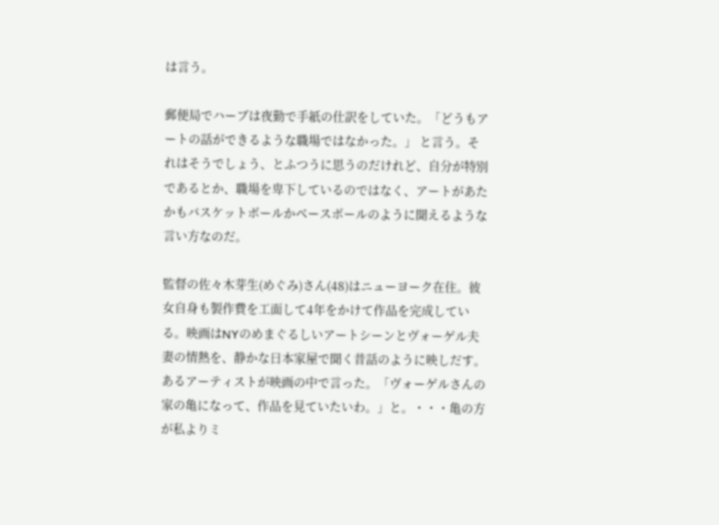は言う。

郵便局でハーブは夜勤で手紙の仕訳をしていた。「どうもアートの話ができるような職場ではなかった。」 と言う。それはそうでしょう、とふつうに思うのだけれど、自分が特別であるとか、職場を卑下しているのではなく、アートがあたかもバスケットボールかベースボールのように聞えるような言い方なのだ。

監督の佐々木芽生(めぐみ)さん(48)はニューヨーク在住。彼女自身も製作費を工面して4年をかけて作品を完成している。映画はNYのめまぐるしいアートシーンとヴォーゲル夫妻の情熱を、静かな日本家屋で聞く昔話のように映しだす。あるアーティストが映画の中で言った。「ヴォーゲルさんの家の亀になって、作品を見ていたいわ。」と。・・・亀の方が私よりミ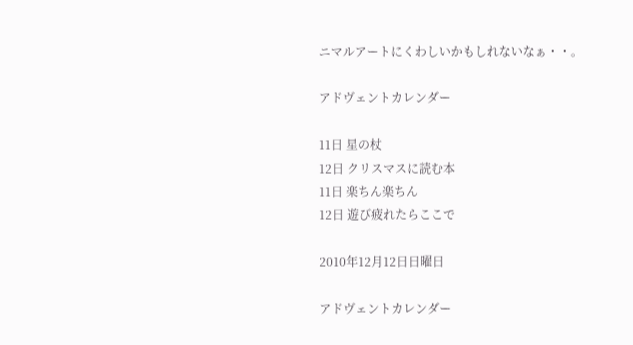ニマルアートにくわしいかもしれないなぁ・・。

アドヴェントカレンダー

11日 星の杖
12日 クリスマスに読む本
11日 楽ちん楽ちん
12日 遊び疲れたらここで

2010年12月12日日曜日

アドヴェントカレンダー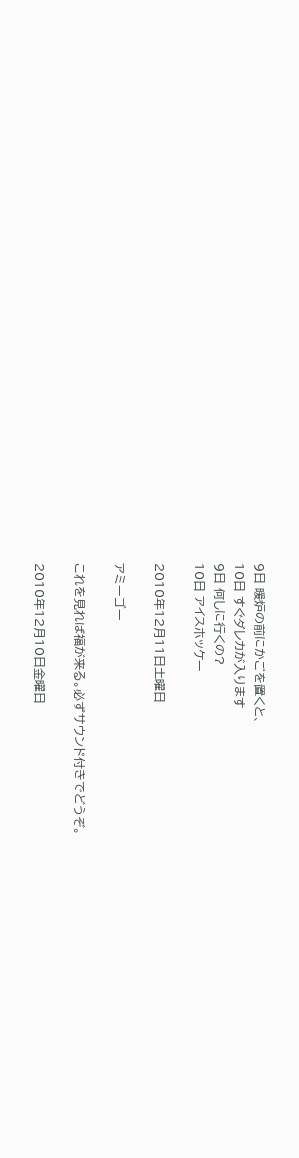9日 暖炉の前にかごを置くと、
10日 すぐダレカが入ります
9日 何しに行くの?
10日 アイスホッケー

2010年12月11日土曜日

アミーゴー

これを見れば福が来る。必ずサウンド付きでどうぞ。

2010年12月10日金曜日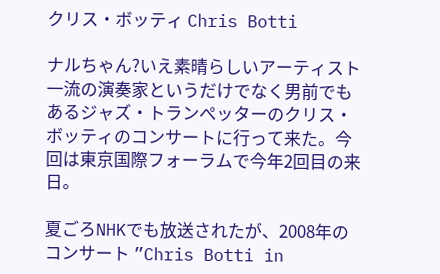クリス・ボッティ Chris Botti

ナルちゃん?いえ素晴らしいアーティスト
一流の演奏家というだけでなく男前でもあるジャズ・トランぺッターのクリス・ボッティのコンサートに行って来た。今回は東京国際フォーラムで今年2回目の来日。

夏ごろNHKでも放送されたが、2008年のコンサート ”Chris Botti in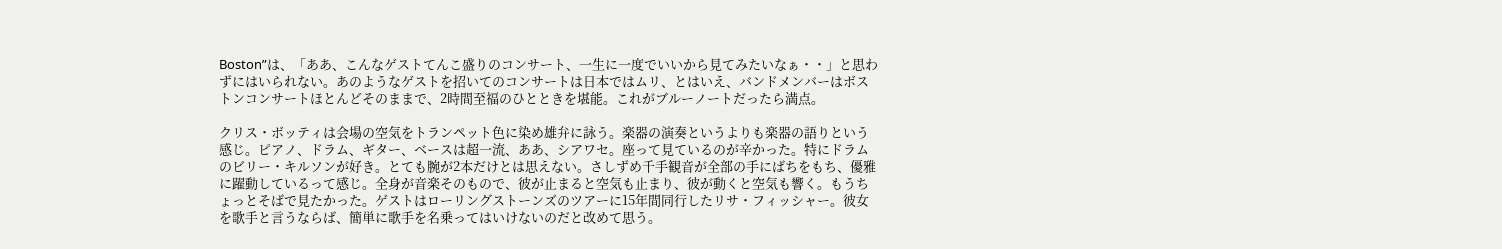Boston”は、「ああ、こんなゲストてんこ盛りのコンサート、一生に一度でいいから見てみたいなぁ・・」と思わずにはいられない。あのようなゲストを招いてのコンサートは日本ではムリ、とはいえ、バンドメンバーはボストンコンサートほとんどそのままで、2時間至福のひとときを堪能。これがブルーノートだったら満点。

クリス・ボッティは会場の空気をトランペット色に染め雄弁に詠う。楽器の演奏というよりも楽器の語りという感じ。ピアノ、ドラム、ギター、ベースは超一流、ああ、シアワセ。座って見ているのが辛かった。特にドラムのビリー・キルソンが好き。とても腕が2本だけとは思えない。さしずめ千手観音が全部の手にばちをもち、優雅に躍動しているって感じ。全身が音楽そのもので、彼が止まると空気も止まり、彼が動くと空気も響く。もうちょっとそばで見たかった。ゲストはローリングストーンズのツアーに15年間同行したリサ・フィッシャー。彼女を歌手と言うならば、簡単に歌手を名乗ってはいけないのだと改めて思う。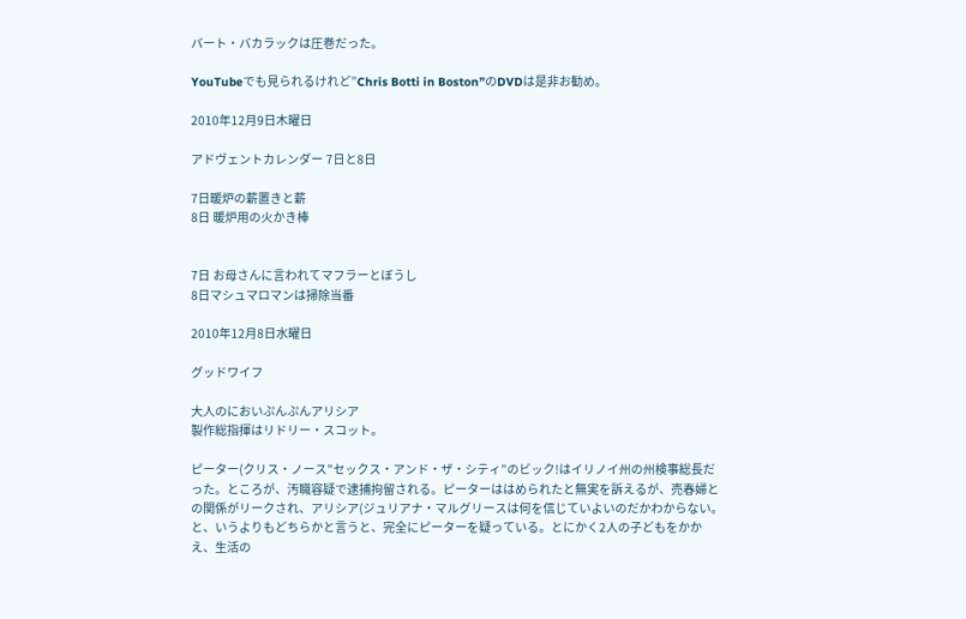バート・バカラックは圧巻だった。

YouTubeでも見られるけれど”Chris Botti in Boston”のDVDは是非お勧め。

2010年12月9日木曜日

アドヴェントカレンダー 7日と8日

7日暖炉の薪置きと薪
8日 暖炉用の火かき棒


7日 お母さんに言われてマフラーとぼうし
8日マシュマロマンは掃除当番

2010年12月8日水曜日

グッドワイフ

大人のにおいぷんぷんアリシア
製作総指揮はリドリー・スコット。

ピーター(クリス・ノース”セックス・アンド・ザ・シティ”のビック!はイリノイ州の州検事総長だった。ところが、汚職容疑で逮捕拘留される。ピーターははめられたと無実を訴えるが、売春婦との関係がリークされ、アリシア(ジュリアナ・マルグリースは何を信じていよいのだかわからない。と、いうよりもどちらかと言うと、完全にピーターを疑っている。とにかく2人の子どもをかかえ、生活の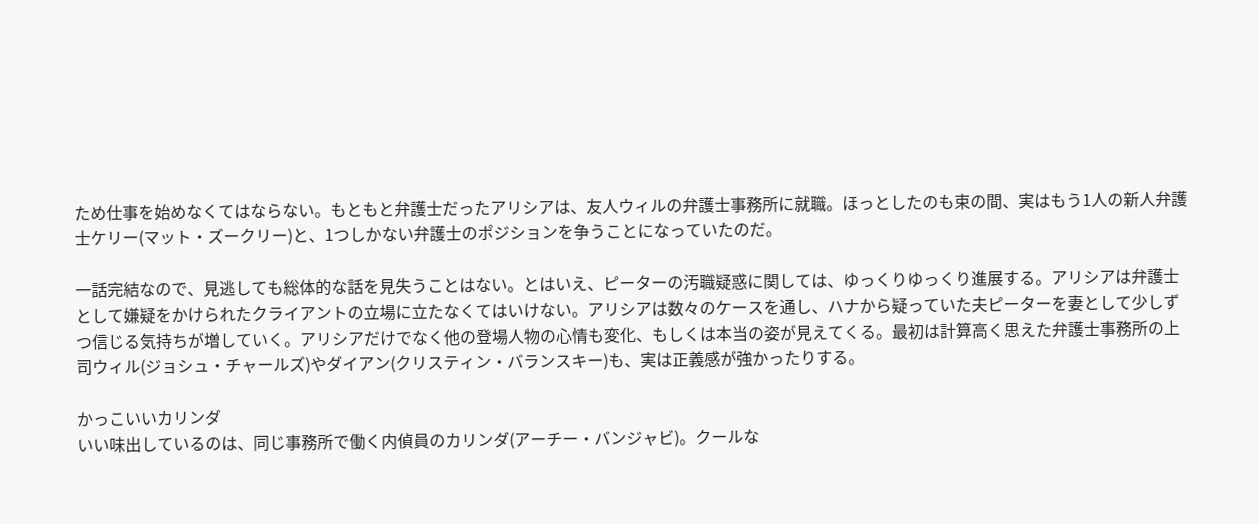ため仕事を始めなくてはならない。もともと弁護士だったアリシアは、友人ウィルの弁護士事務所に就職。ほっとしたのも束の間、実はもう1人の新人弁護士ケリー(マット・ズークリー)と、1つしかない弁護士のポジションを争うことになっていたのだ。

一話完結なので、見逃しても総体的な話を見失うことはない。とはいえ、ピーターの汚職疑惑に関しては、ゆっくりゆっくり進展する。アリシアは弁護士として嫌疑をかけられたクライアントの立場に立たなくてはいけない。アリシアは数々のケースを通し、ハナから疑っていた夫ピーターを妻として少しずつ信じる気持ちが増していく。アリシアだけでなく他の登場人物の心情も変化、もしくは本当の姿が見えてくる。最初は計算高く思えた弁護士事務所の上司ウィル(ジョシュ・チャールズ)やダイアン(クリスティン・バランスキー)も、実は正義感が強かったりする。

かっこいいカリンダ
いい味出しているのは、同じ事務所で働く内偵員のカリンダ(アーチー・バンジャビ)。クールな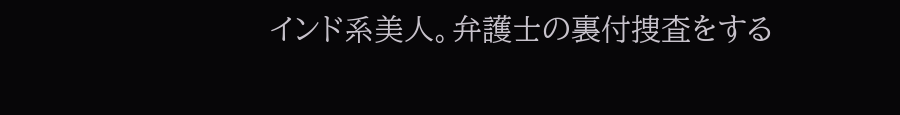インド系美人。弁護士の裏付捜査をする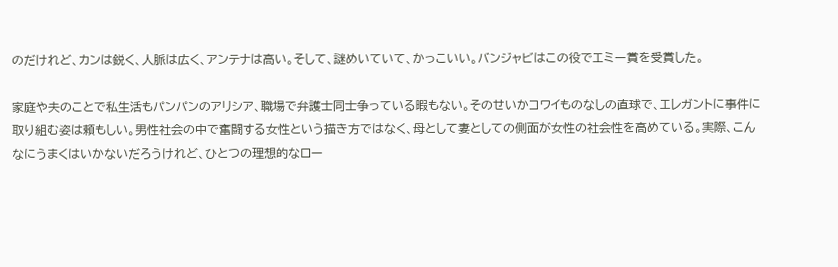のだけれど、カンは鋭く、人脈は広く、アンテナは高い。そして、謎めいていて、かっこいい。バンジャビはこの役でエミー賞を受賞した。

家庭や夫のことで私生活もパンパンのアリシア、職場で弁護士同士争っている暇もない。そのせいかコワイものなしの直球で、エレガントに事件に取り組む姿は頼もしい。男性社会の中で奮闘する女性という描き方ではなく、母として妻としての側面が女性の社会性を高めている。実際、こんなにうまくはいかないだろうけれど、ひとつの理想的なロー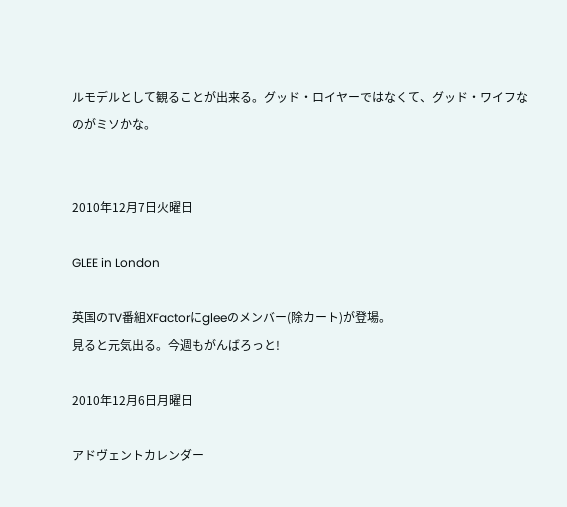ルモデルとして観ることが出来る。グッド・ロイヤーではなくて、グッド・ワイフなのがミソかな。


2010年12月7日火曜日

GLEE in London

英国のTV番組XFactorにgleeのメンバー(除カート)が登場。
見ると元気出る。今週もがんばろっと!

2010年12月6日月曜日

アドヴェントカレンダー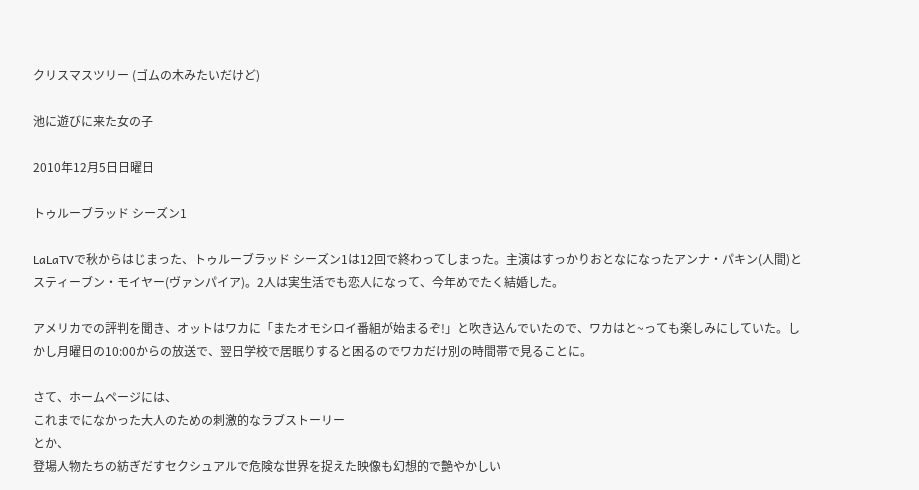クリスマスツリー (ゴムの木みたいだけど)

池に遊びに来た女の子

2010年12月5日日曜日

トゥルーブラッド シーズン1

LaLaTVで秋からはじまった、トゥルーブラッド シーズン1は12回で終わってしまった。主演はすっかりおとなになったアンナ・パキン(人間)とスティーブン・モイヤー(ヴァンパイア)。2人は実生活でも恋人になって、今年めでたく結婚した。

アメリカでの評判を聞き、オットはワカに「またオモシロイ番組が始まるぞ!」と吹き込んでいたので、ワカはと~っても楽しみにしていた。しかし月曜日の10:00からの放送で、翌日学校で居眠りすると困るのでワカだけ別の時間帯で見ることに。

さて、ホームページには、
これまでになかった大人のための刺激的なラブストーリー
とか、
登場人物たちの紡ぎだすセクシュアルで危険な世界を捉えた映像も幻想的で艶やかしい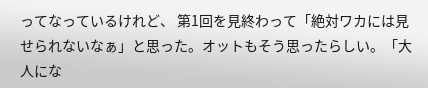ってなっているけれど、 第1回を見終わって「絶対ワカには見せられないなぁ」と思った。オットもそう思ったらしい。「大人にな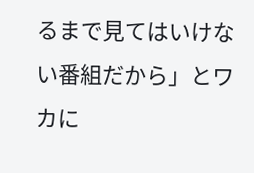るまで見てはいけない番組だから」とワカに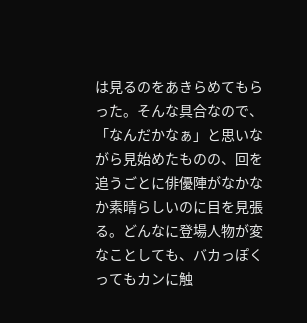は見るのをあきらめてもらった。そんな具合なので、「なんだかなぁ」と思いながら見始めたものの、回を追うごとに俳優陣がなかなか素晴らしいのに目を見張る。どんなに登場人物が変なことしても、バカっぽくってもカンに触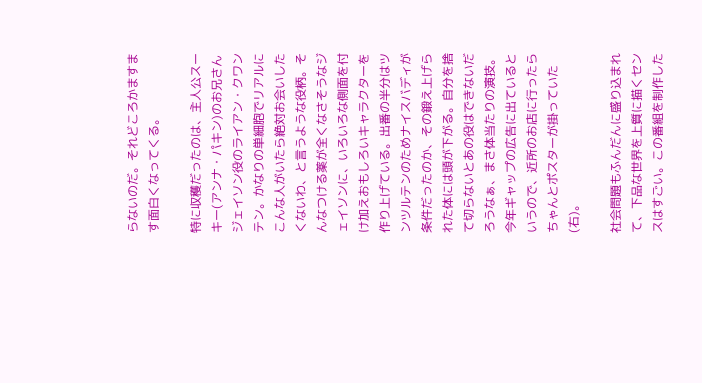らないのだ。それどころかますます面白くなってくる。

特に収穫だったのは、主人公スーキー(アンナ・パキン)のお兄さんジェイソン役のライアン・クワンテン。かなりの単細胞でリアルにこんな人がいたら絶対お会いしたくないわ、と言うような役柄。そんなつける薬が全くなさそうなジェイソンに、いろいろな側面を付け加えおもしろいキャラクターを作り上げている。出番の半分はツンツルテンのためナイスバディが条件だったのか、その鍛え上げられた体には頭が下がる。自分を捨て切らないとあの役はできないだろうなぁ、まさ体当たりの演技。今年ギャップの広告に出ているというので、近所のお店に行ったらちゃんとポスターが掛っていた(右)。

社会問題もふんだんに盛り込まれて、下品な世界を上質に描くセンスはすごい。この番組を制作した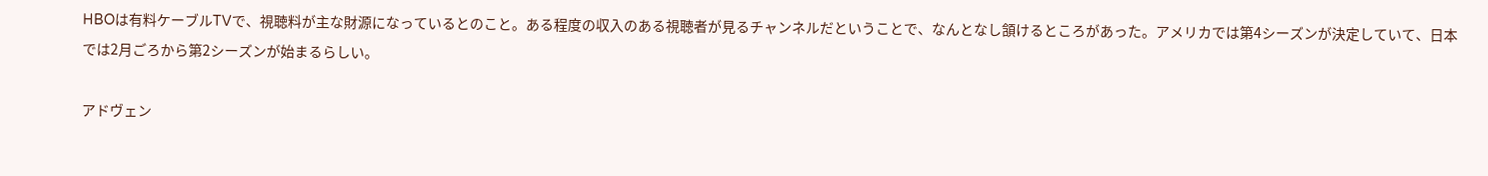HBOは有料ケーブルTVで、視聴料が主な財源になっているとのこと。ある程度の収入のある視聴者が見るチャンネルだということで、なんとなし頷けるところがあった。アメリカでは第4シーズンが決定していて、日本では2月ごろから第2シーズンが始まるらしい。

アドヴェン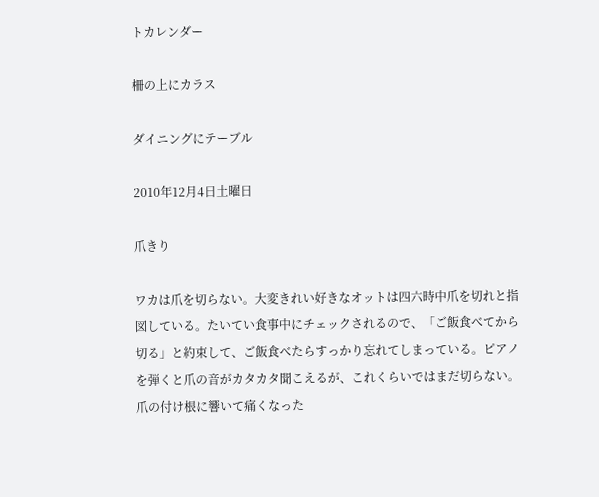トカレンダー

柵の上にカラス

ダイニングにテーブル

2010年12月4日土曜日

爪きり

ワカは爪を切らない。大変きれい好きなオットは四六時中爪を切れと指図している。たいてい食事中にチェックされるので、「ご飯食べてから切る」と約束して、ご飯食べたらすっかり忘れてしまっている。ピアノを弾くと爪の音がカタカタ聞こえるが、これくらいではまだ切らない。爪の付け根に響いて痛くなった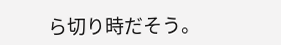ら切り時だそう。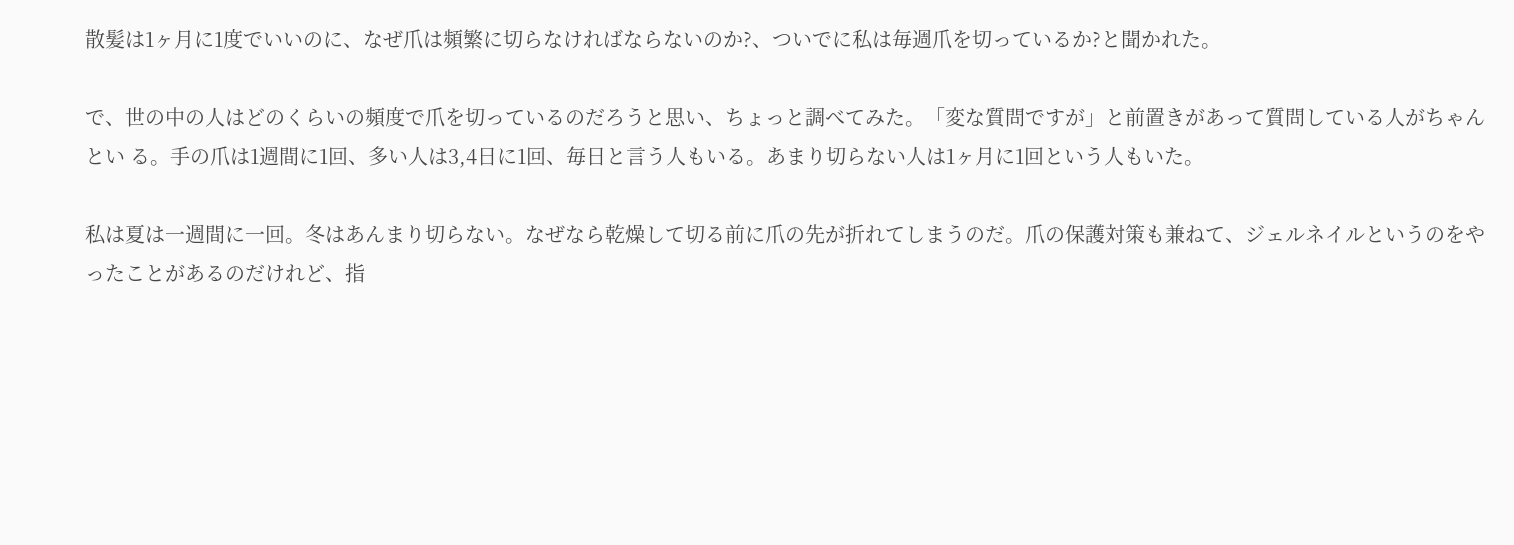散髪は1ヶ月に1度でいいのに、なぜ爪は頻繁に切らなければならないのか?、ついでに私は毎週爪を切っているか?と聞かれた。

で、世の中の人はどのくらいの頻度で爪を切っているのだろうと思い、ちょっと調べてみた。「変な質問ですが」と前置きがあって質問している人がちゃんとい る。手の爪は1週間に1回、多い人は3,4日に1回、毎日と言う人もいる。あまり切らない人は1ヶ月に1回という人もいた。

私は夏は一週間に一回。冬はあんまり切らない。なぜなら乾燥して切る前に爪の先が折れてしまうのだ。爪の保護対策も兼ねて、ジェルネイルというのをやったことがあるのだけれど、指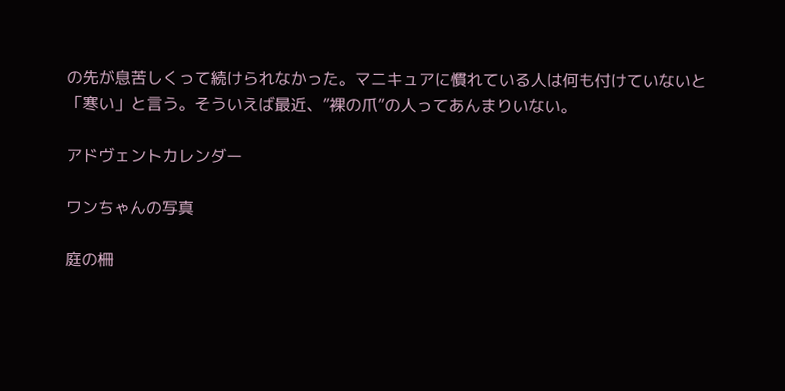の先が息苦しくって続けられなかった。マニキュアに慣れている人は何も付けていないと「寒い」と言う。そういえば最近、”裸の爪”の人ってあんまりいない。

アドヴェントカレンダー

ワンちゃんの写真

庭の柵